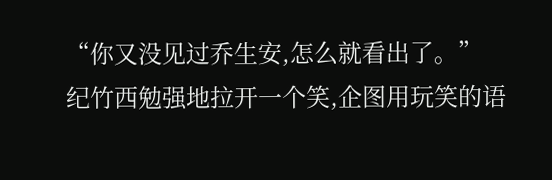“你又没见过乔生安,怎么就看出了。”
纪竹西勉强地拉开一个笑,企图用玩笑的语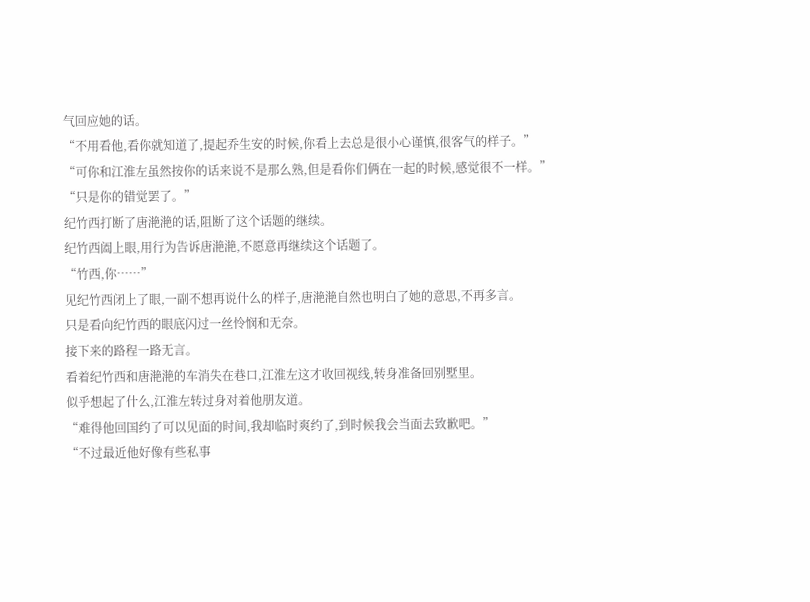气回应她的话。
“不用看他,看你就知道了,提起乔生安的时候,你看上去总是很小心谨慎,很客气的样子。”
“可你和江淮左虽然按你的话来说不是那么熟,但是看你们俩在一起的时候,感觉很不一样。”
“只是你的错觉罢了。”
纪竹西打断了唐滟滟的话,阻断了这个话题的继续。
纪竹西阖上眼,用行为告诉唐滟滟,不愿意再继续这个话题了。
“竹西,你……”
见纪竹西闭上了眼,一副不想再说什么的样子,唐滟滟自然也明白了她的意思,不再多言。
只是看向纪竹西的眼底闪过一丝怜悯和无奈。
接下来的路程一路无言。
看着纪竹西和唐滟滟的车消失在巷口,江淮左这才收回视线,转身准备回别墅里。
似乎想起了什么,江淮左转过身对着他朋友道。
“难得他回国约了可以见面的时间,我却临时爽约了,到时候我会当面去致歉吧。”
“不过最近他好像有些私事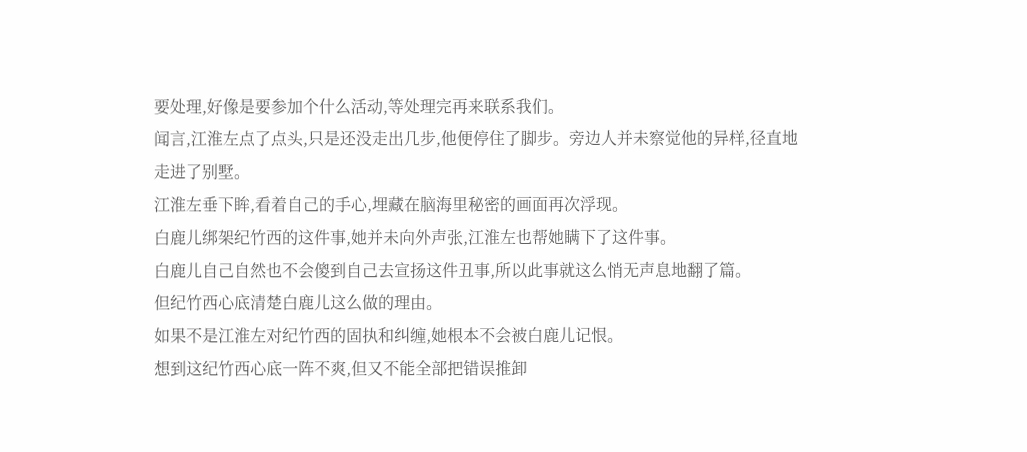要处理,好像是要参加个什么活动,等处理完再来联系我们。
闻言,江淮左点了点头,只是还没走出几步,他便停住了脚步。旁边人并未察觉他的异样,径直地走进了别墅。
江淮左垂下眸,看着自己的手心,埋藏在脑海里秘密的画面再次浮现。
白鹿儿绑架纪竹西的这件事,她并未向外声张,江淮左也帮她瞒下了这件事。
白鹿儿自己自然也不会傻到自己去宣扬这件丑事,所以此事就这么悄无声息地翻了篇。
但纪竹西心底清楚白鹿儿这么做的理由。
如果不是江淮左对纪竹西的固执和纠缠,她根本不会被白鹿儿记恨。
想到这纪竹西心底一阵不爽,但又不能全部把错误推卸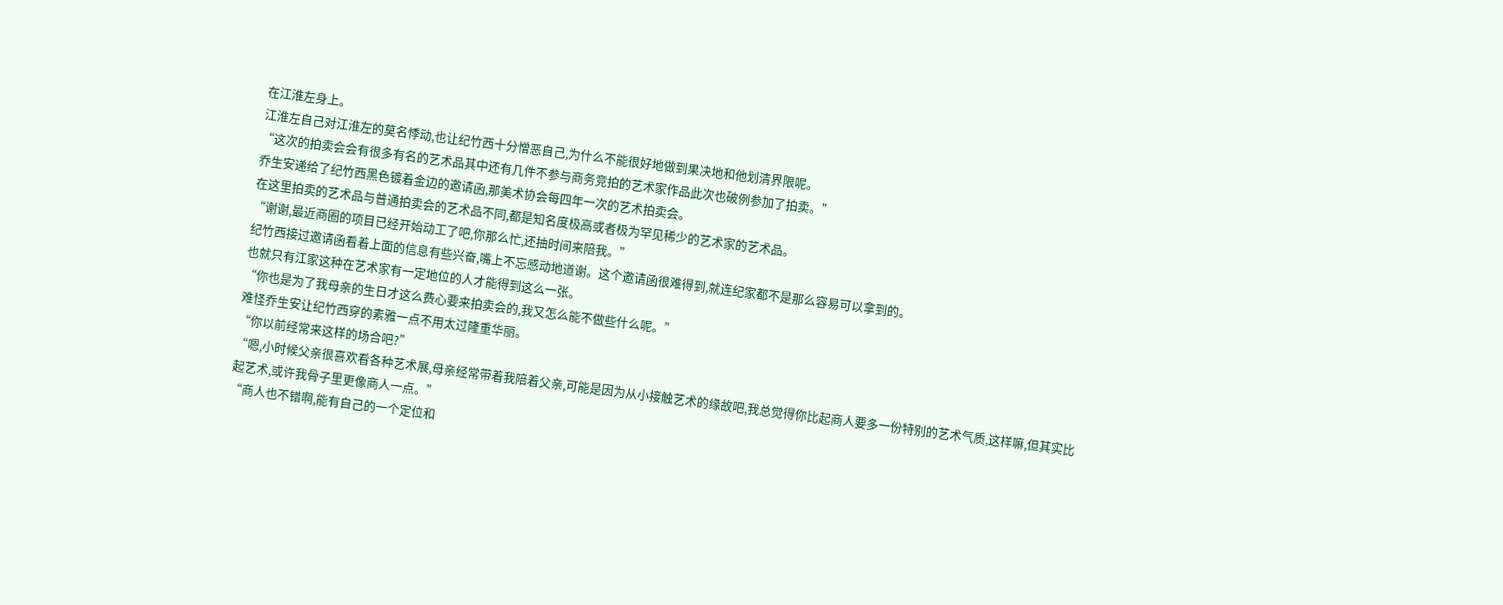在江淮左身上。
江淮左自己对江淮左的莫名悸动,也让纪竹西十分憎恶自己,为什么不能很好地做到果决地和他划清界限呢。
“这次的拍卖会会有很多有名的艺术品其中还有几件不参与商务竞拍的艺术家作品此次也破例参加了拍卖。”
乔生安递给了纪竹西黑色镀着金边的邀请函,那美术协会每四年一次的艺术拍卖会。
在这里拍卖的艺术品与普通拍卖会的艺术品不同,都是知名度极高或者极为罕见稀少的艺术家的艺术品。
“谢谢,最近商圈的项目已经开始动工了吧,你那么忙,还抽时间来陪我。”
纪竹西接过邀请函看着上面的信息有些兴奋,嘴上不忘感动地道谢。这个邀请函很难得到,就连纪家都不是那么容易可以拿到的。
也就只有江家这种在艺术家有一定地位的人才能得到这么一张。
“你也是为了我母亲的生日才这么费心要来拍卖会的,我又怎么能不做些什么呢。”
难怪乔生安让纪竹西穿的素雅一点不用太过隆重华丽。
“你以前经常来这样的场合吧?”
“嗯,小时候父亲很喜欢看各种艺术展,母亲经常带着我陪着父亲,可能是因为从小接触艺术的缘故吧,我总觉得你比起商人要多一份特别的艺术气质,这样嘛,但其实比起艺术,或许我骨子里更像商人一点。”
“商人也不错啊,能有自己的一个定位和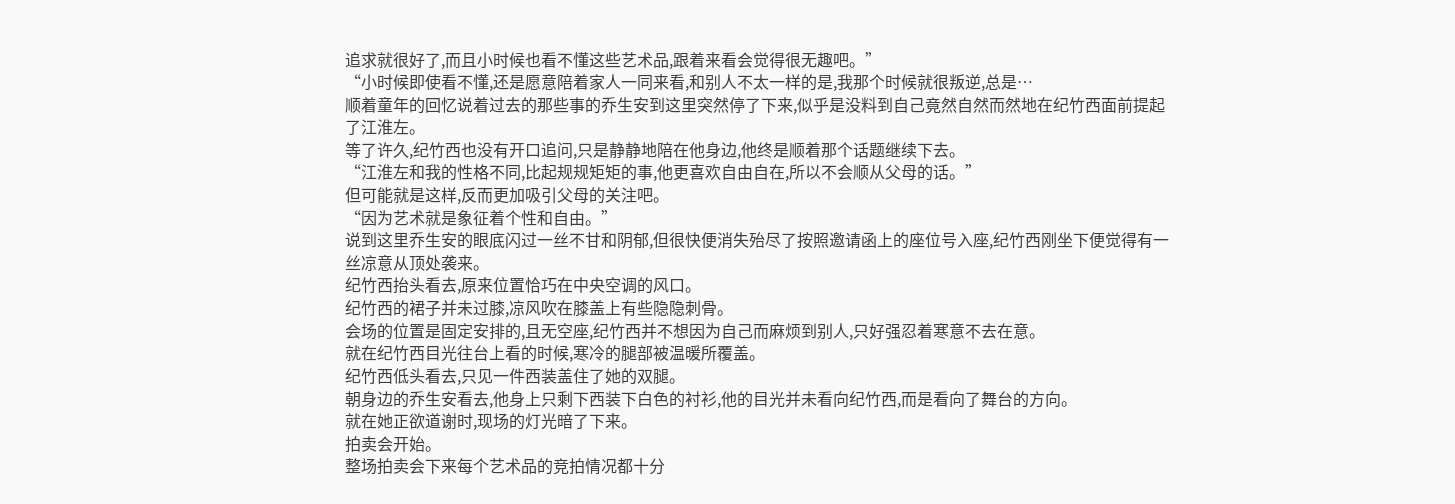追求就很好了,而且小时候也看不懂这些艺术品,跟着来看会觉得很无趣吧。”
“小时候即使看不懂,还是愿意陪着家人一同来看,和别人不太一样的是,我那个时候就很叛逆,总是…
顺着童年的回忆说着过去的那些事的乔生安到这里突然停了下来,似乎是没料到自己竟然自然而然地在纪竹西面前提起了江淮左。
等了许久,纪竹西也没有开口追问,只是静静地陪在他身边,他终是顺着那个话题继续下去。
“江淮左和我的性格不同,比起规规矩矩的事,他更喜欢自由自在,所以不会顺从父母的话。”
但可能就是这样,反而更加吸引父母的关注吧。
“因为艺术就是象征着个性和自由。”
说到这里乔生安的眼底闪过一丝不甘和阴郁,但很快便消失殆尽了按照邀请函上的座位号入座,纪竹西刚坐下便觉得有一丝凉意从顶处袭来。
纪竹西抬头看去,原来位置恰巧在中央空调的风口。
纪竹西的裙子并未过膝,凉风吹在膝盖上有些隐隐刺骨。
会场的位置是固定安排的,且无空座,纪竹西并不想因为自己而麻烦到别人,只好强忍着寒意不去在意。
就在纪竹西目光往台上看的时候,寒冷的腿部被温暖所覆盖。
纪竹西低头看去,只见一件西装盖住了她的双腿。
朝身边的乔生安看去,他身上只剩下西装下白色的衬衫,他的目光并未看向纪竹西,而是看向了舞台的方向。
就在她正欲道谢时,现场的灯光暗了下来。
拍卖会开始。
整场拍卖会下来每个艺术品的竞拍情况都十分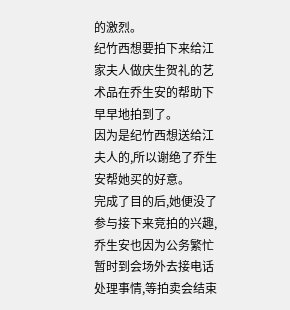的激烈。
纪竹西想要拍下来给江家夫人做庆生贺礼的艺术品在乔生安的帮助下早早地拍到了。
因为是纪竹西想送给江夫人的,所以谢绝了乔生安帮她买的好意。
完成了目的后,她便没了参与接下来竞拍的兴趣,乔生安也因为公务繁忙暂时到会场外去接电话处理事情,等拍卖会结束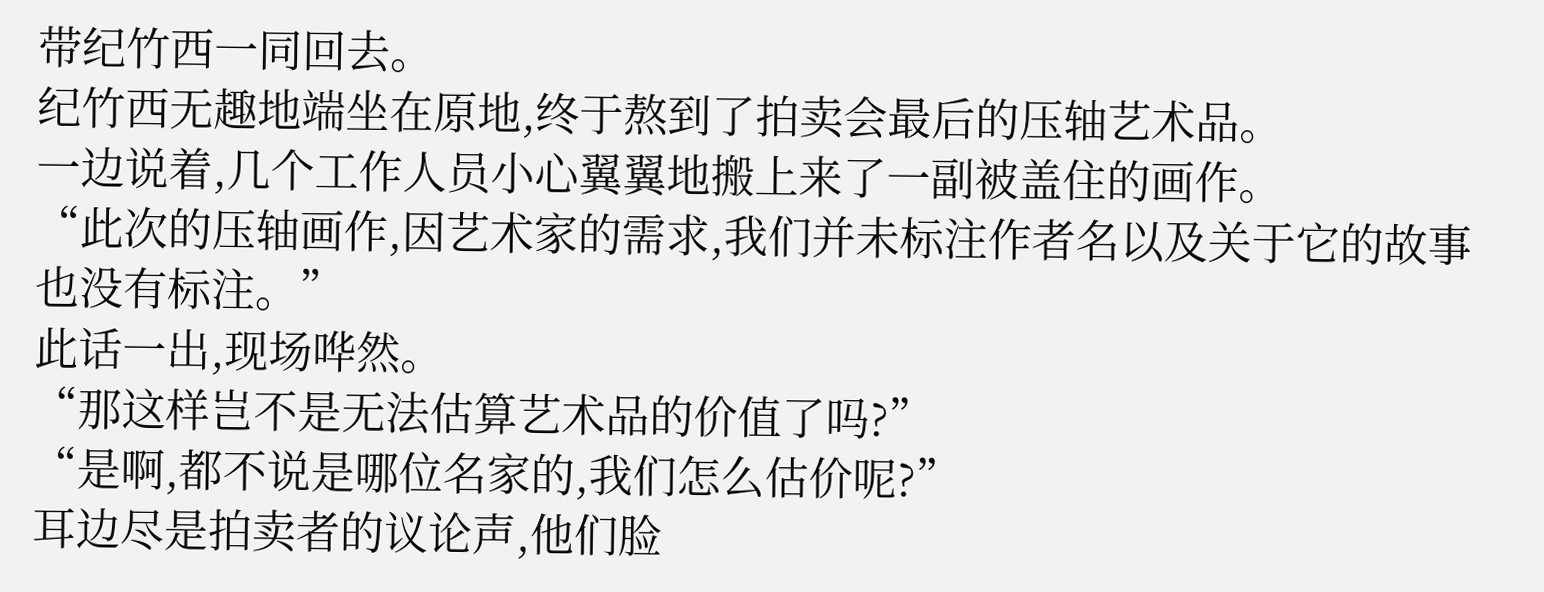带纪竹西一同回去。
纪竹西无趣地端坐在原地,终于熬到了拍卖会最后的压轴艺术品。
一边说着,几个工作人员小心翼翼地搬上来了一副被盖住的画作。
“此次的压轴画作,因艺术家的需求,我们并未标注作者名以及关于它的故事也没有标注。”
此话一出,现场哗然。
“那这样岂不是无法估算艺术品的价值了吗?”
“是啊,都不说是哪位名家的,我们怎么估价呢?”
耳边尽是拍卖者的议论声,他们脸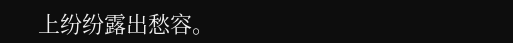上纷纷露出愁容。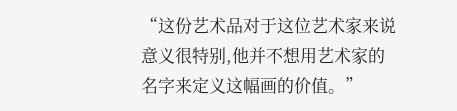“这份艺术品对于这位艺术家来说意义很特别,他并不想用艺术家的名字来定义这幅画的价值。”